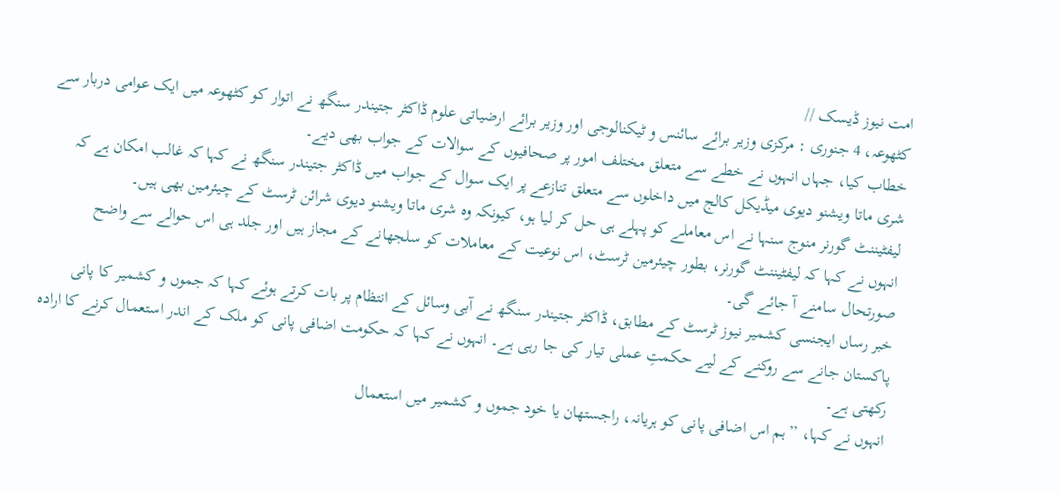امت نیوز ڈیسک //
کٹھوعہ، 4 جنوری : مرکزی وزیر برائے سائنس و ٹیکنالوجی اور وزیر برائے ارضیاتی علوم ڈاکٹر جتیندر سنگھ نے اتوار کو کٹھوعہ میں ایک عوامی دربار سے خطاب کیا، جہاں انہوں نے خطے سے متعلق مختلف امور پر صحافیوں کے سوالات کے جواب بھی دیے۔
شری ماتا ویشنو دیوی میڈیکل کالج میں داخلوں سے متعلق تنازعے پر ایک سوال کے جواب میں ڈاکٹر جتیندر سنگھ نے کہا کہ غالب امکان ہے کہ لیفٹیننٹ گورنر منوج سنہا نے اس معاملے کو پہلے ہی حل کر لیا ہو، کیونکہ وہ شری ماتا ویشنو دیوی شرائن ٹرسٹ کے چیئرمین بھی ہیں۔
انہوں نے کہا کہ لیفٹیننٹ گورنر، بطور چیئرمین ٹرسٹ، اس نوعیت کے معاملات کو سلجھانے کے مجاز ہیں اور جلد ہی اس حوالے سے واضح صورتحال سامنے آ جائے گی۔
خبر رساں ایجنسی کشمیر نیوز ٹرسٹ کے مطابق، ڈاکٹر جتیندر سنگھ نے آبی وسائل کے انتظام پر بات کرتے ہوئے کہا کہ جموں و کشمیر کا پانی پاکستان جانے سے روکنے کے لیے حکمتِ عملی تیار کی جا رہی ہے۔ انہوں نے کہا کہ حکومت اضافی پانی کو ملک کے اندر استعمال کرنے کا ارادہ رکھتی ہے۔
انہوں نے کہا، ’’ہم اس اضافی پانی کو ہریانہ، راجستھان یا خود جموں و کشمیر میں استعمال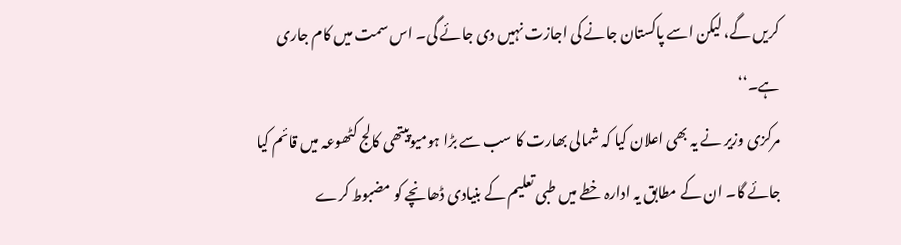کریں گے، لیکن اسے پاکستان جانے کی اجازت نہیں دی جائے گی۔ اس سمت میں کام جاری ہے۔‘‘
مرکزی وزیر نے یہ بھی اعلان کیا کہ شمالی بھارت کا سب سے بڑا ہومیوپیتھی کالج کٹھوعہ میں قائم کیا جائے گا۔ ان کے مطابق یہ ادارہ خطے میں طبی تعلیم کے بنیادی ڈھانچے کو مضبوط کرے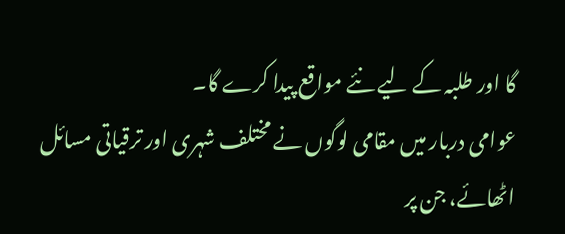گا اور طلبہ کے لیے نئے مواقع پیدا کرے گا۔
عوامی دربار میں مقامی لوگوں نے مختلف شہری اور ترقیاتی مسائل اٹھائے، جن پر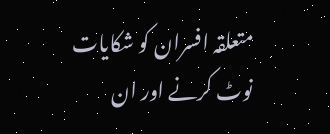متعلقہ افسران کو شکایات نوٹ کرنے اور ان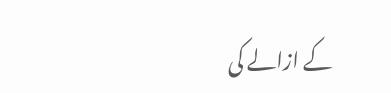کے ازالے کی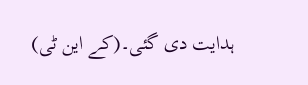ہدایت دی گئی۔(کے این ٹی)